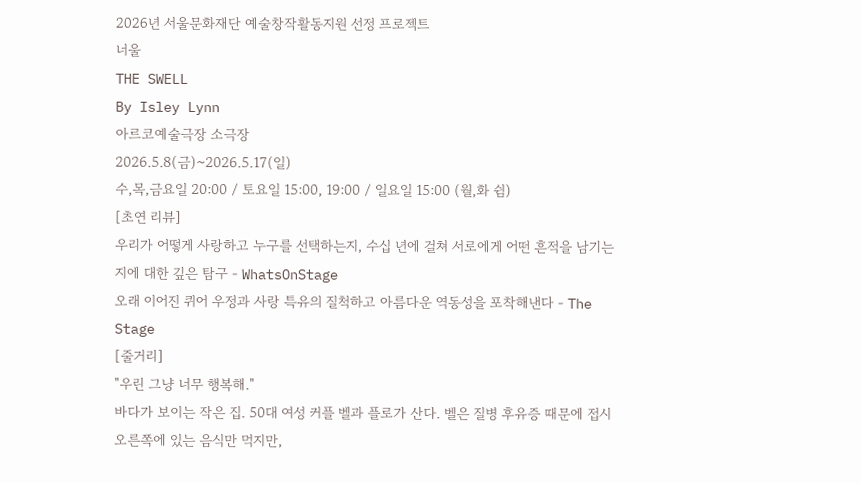2026년 서울문화재단 예술창작활동지원 선정 프로젝트
너울
THE SWELL
By Isley Lynn
아르코예술극장 소극장
2026.5.8(금)~2026.5.17(일)
수,목,금요일 20:00 / 토요일 15:00, 19:00 / 일요일 15:00 (월,화 쉼)
[초연 리뷰]
우리가 어떻게 사랑하고 누구를 선택하는지, 수십 년에 걸쳐 서로에게 어떤 흔적을 남기는지에 대한 깊은 탐구 - WhatsOnStage
오래 이어진 퀴어 우정과 사랑 특유의 질척하고 아름다운 역동성을 포착해낸다 - The Stage
[줄거리]
"우린 그냥 너무 행복해."
바다가 보이는 작은 집. 50대 여성 커플 벨과 플로가 산다. 벨은 질병 후유증 때문에 접시 오른쪽에 있는 음식만 먹지만,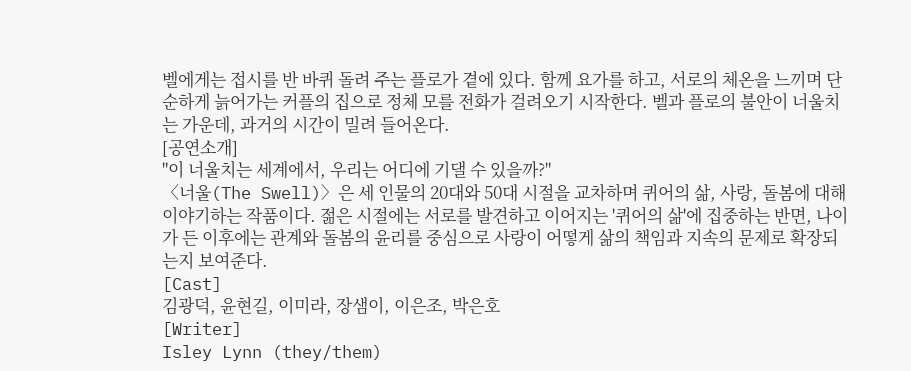벨에게는 접시를 반 바퀴 돌려 주는 플로가 곁에 있다. 함께 요가를 하고, 서로의 체온을 느끼며 단순하게 늙어가는 커플의 집으로 정체 모를 전화가 걸려오기 시작한다. 벨과 플로의 불안이 너울치는 가운데, 과거의 시간이 밀려 들어온다.
[공연소개]
"이 너울치는 세계에서, 우리는 어디에 기댈 수 있을까?"
〈너울(The Swell)〉은 세 인물의 20대와 50대 시절을 교차하며 퀴어의 삶, 사랑, 돌봄에 대해 이야기하는 작품이다. 젊은 시절에는 서로를 발견하고 이어지는 '퀴어의 삶'에 집중하는 반면, 나이가 든 이후에는 관계와 돌봄의 윤리를 중심으로 사랑이 어떻게 삶의 책임과 지속의 문제로 확장되는지 보여준다.
[Cast]
김광덕, 윤현길, 이미라, 장샘이, 이은조, 박은호
[Writer]
Isley Lynn (they/them)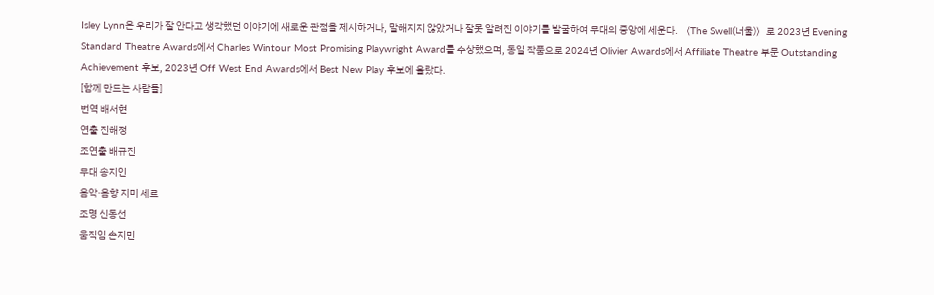Isley Lynn은 우리가 잘 안다고 생각했던 이야기에 새로운 관점을 제시하거나, 말해지지 않았거나 잘못 알려진 이야기를 발굴하여 무대의 중앙에 세운다. 〈The Swell(너울)〉로 2023년 Evening Standard Theatre Awards에서 Charles Wintour Most Promising Playwright Award를 수상했으며, 동일 작품으로 2024년 Olivier Awards에서 Affiliate Theatre 부문 Outstanding Achievement 후보, 2023년 Off West End Awards에서 Best New Play 후보에 올랐다.
[함께 만드는 사람들]
번역 배서현
연출 진해정
조연출 배규진
무대 송지인
음악·음향 지미 세르
조명 신동선
움직임 손지민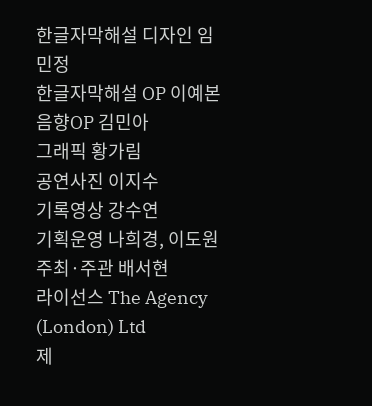한글자막해설 디자인 임민정
한글자막해설 OP 이예본
음향OP 김민아
그래픽 황가림
공연사진 이지수
기록영상 강수연
기획운영 나희경, 이도원
주최·주관 배서현
라이선스 The Agency (London) Ltd
제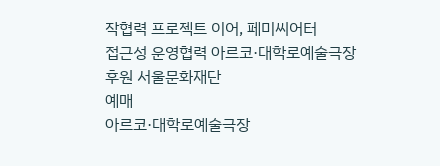작협력 프로젝트 이어, 페미씨어터
접근성 운영협력 아르코·대학로예술극장
후원 서울문화재단
예매
아르코·대학로예술극장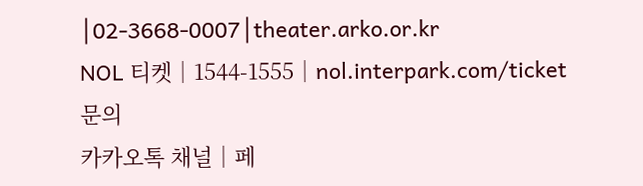│02-3668-0007│theater.arko.or.kr
NOL 티켓│1544-1555│nol.interpark.com/ticket
문의
카카오톡 채널│페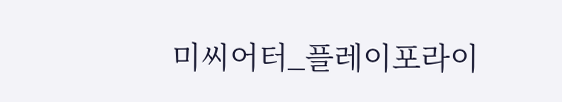미씨어터_플레이포라이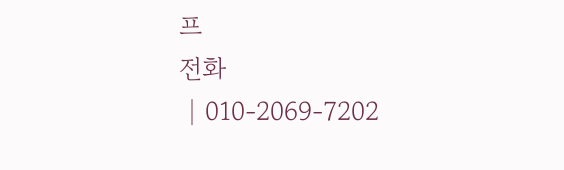프
전화│010-2069-7202